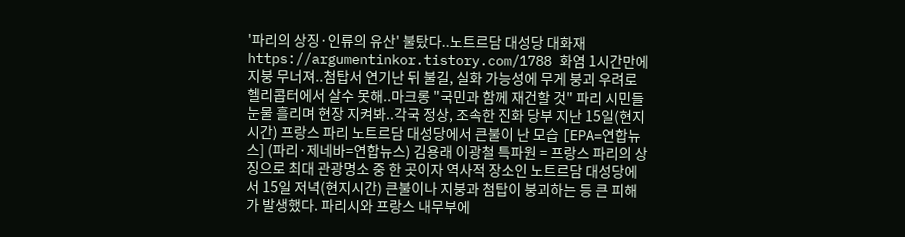'파리의 상징·인류의 유산' 불탔다..노트르담 대성당 대화재
https://argumentinkor.tistory.com/1788 화염 1시간만에 지붕 무너져..첨탑서 연기난 뒤 불길, 실화 가능성에 무게 붕괴 우려로 헬리콥터에서 살수 못해..마크롱 "국민과 함께 재건할 것" 파리 시민들 눈물 흘리며 현장 지켜봐..각국 정상, 조속한 진화 당부 지난 15일(현지시간) 프랑스 파리 노트르담 대성당에서 큰불이 난 모습 [EPA=연합뉴스] (파리·제네바=연합뉴스) 김용래 이광철 특파원 = 프랑스 파리의 상징으로 최대 관광명소 중 한 곳이자 역사적 장소인 노트르담 대성당에서 15일 저녁(현지시간) 큰불이나 지붕과 첨탑이 붕괴하는 등 큰 피해가 발생했다. 파리시와 프랑스 내무부에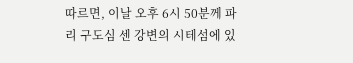따르면, 이날 오후 6시 50분께 파리 구도심 센 강변의 시테섬에 있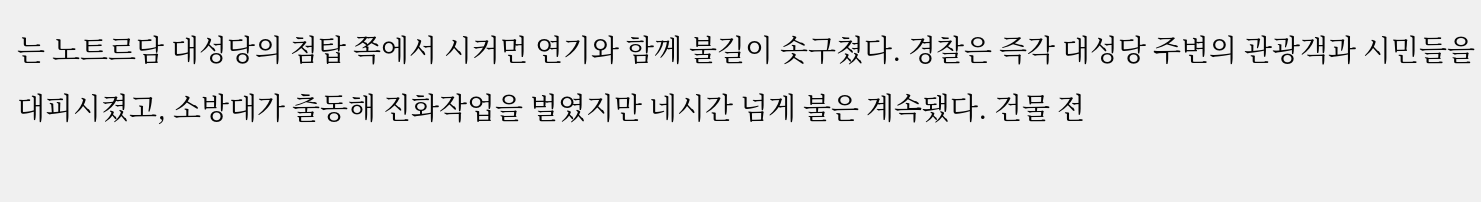는 노트르담 대성당의 첨탑 쪽에서 시커먼 연기와 함께 불길이 솟구쳤다. 경찰은 즉각 대성당 주변의 관광객과 시민들을 대피시켰고, 소방대가 출동해 진화작업을 벌였지만 네시간 넘게 불은 계속됐다. 건물 전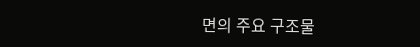면의 주요 구조물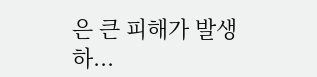은 큰 피해가 발생하...